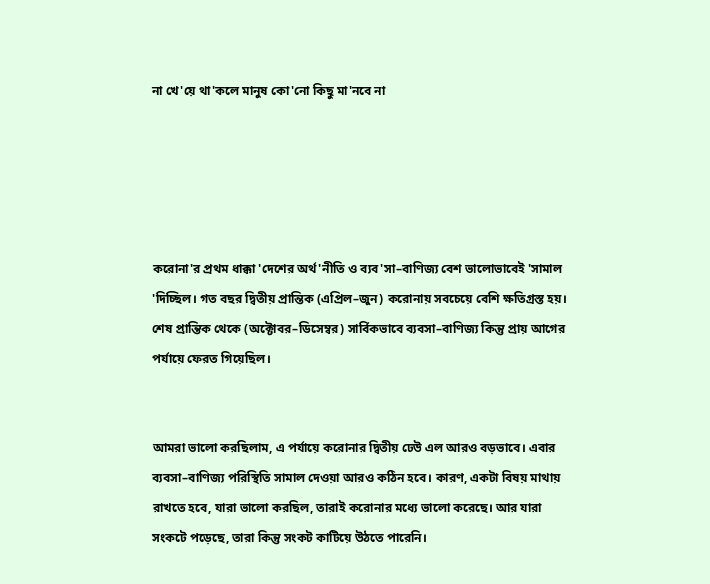না খে'য়ে থা'কলে মানুষ কো'নো কিছু মা'নবে না





করোনা'র প্রথম ধাক্কা 'দেশের অর্থ'নীতি ও ব্যব'সা–বাণিজ্য বেশ ভালোভাবেই 'সামাল 'দিচ্ছিল। গত বছর দ্বিতীয় প্রান্তিক (এপ্রিল–জুন) করোনায় সবচেয়ে বেশি ক্ষতিগ্রস্ত হয়। শেষ প্রান্তিক থেকে (অক্টোবর–ডিসেম্বর) সার্বিকভাবে ব্যবসা–বাণিজ্য কিন্তু প্রায় আগের পর্যায়ে ফেরত গিয়েছিল।


আমরা ভালো করছিলাম, এ পর্যায়ে করোনার দ্বিতীয় ঢেউ এল আরও বড়ভাবে। এবার ব্যবসা–বাণিজ্য পরিস্থিতি সামাল দেওয়া আরও কঠিন হবে। কারণ, একটা বিষয় মাথায় রাখতে হবে, যারা ভালো করছিল, তারাই করোনার মধ্যে ভালো করেছে। আর যারা সংকটে পড়েছে, তারা কিন্তু সংকট কাটিয়ে উঠতে পারেনি।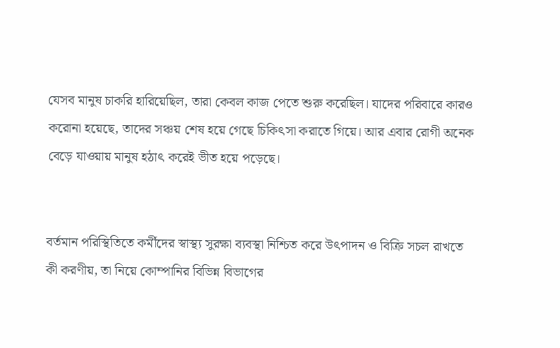যেসব মানুষ চাকরি হারিয়েছিল, তারা কেবল কাজ পেতে শুরু করেছিল। যাদের পরিবারে কারও করোনা হয়েছে, তাদের সঞ্চয় শেষ হয়ে গেছে চিকিৎসা করাতে গিয়ে। আর এবার রোগী অনেক বেড়ে যাওয়ায় মানুষ হঠাৎ করেই ভীত হয়ে পড়েছে।


বর্তমান পরিস্থিতিতে কর্মীদের স্বাস্থ্য সুরক্ষা ব্যবস্থা নিশ্চিত করে উৎপাদন ও বিক্রি সচল রাখতে কী করণীয়, তা নিয়ে কোম্পানির বিভিন্ন বিভাগের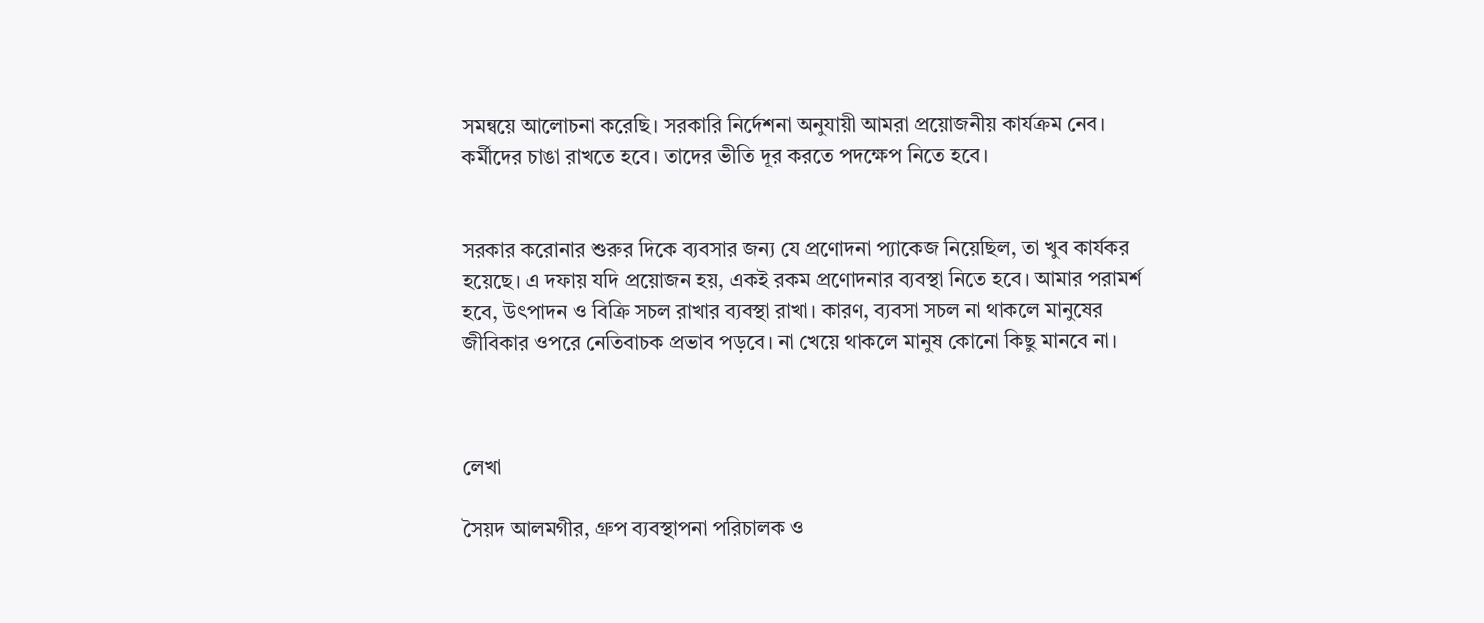সমন্বয়ে আলোচনা করেছি। সরকারি নির্দেশনা অনুযায়ী আমরা প্রয়োজনীয় কার্যক্রম নেব। কর্মীদের চাঙা রাখতে হবে। তাদের ভীতি দূর করতে পদক্ষেপ নিতে হবে।


সরকার করোনার শুরুর দিকে ব্যবসার জন্য যে প্রণোদনা প্যাকেজ নিয়েছিল, তা খুব কার্যকর হয়েছে। এ দফায় যদি প্রয়োজন হয়, একই রকম প্রণোদনার ব্যবস্থা নিতে হবে। আমার পরামর্শ হবে, উৎপাদন ও বিক্রি সচল রাখার ব্যবস্থা রাখা। কারণ, ব্যবসা সচল না থাকলে মানুষের জীবিকার ওপরে নেতিবাচক প্রভাব পড়বে। না খেয়ে থাকলে মানুষ কোনো কিছু মানবে না।



লেখা

সৈয়দ আলমগীর, গ্রুপ ব্যবস্থাপনা পরিচালক ও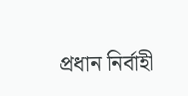প্রধান নির্বাহী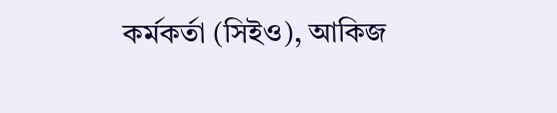কর্মকর্তা (সিইও), আকিজ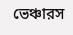ভেঞ্চারস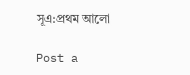সূএ:প্রথম আলো

Post a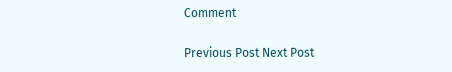Comment

Previous Post Next Post